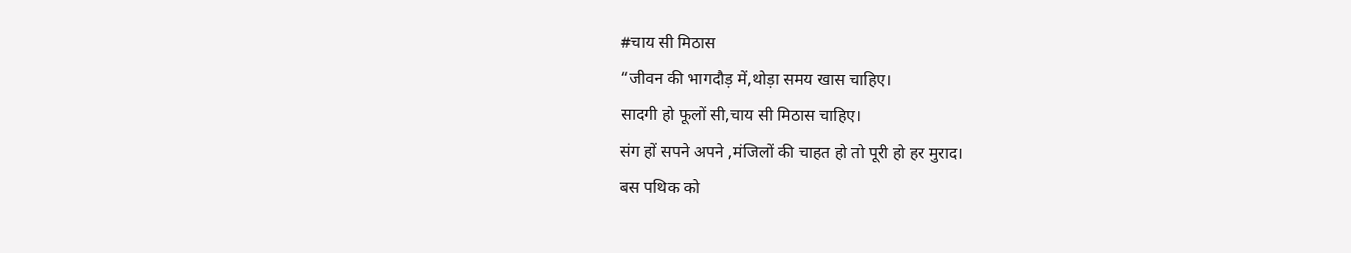#चाय सी मिठास
“जीवन की भागदौड़ में,थोड़ा समय खास चाहिए।
सादगी हो फूलों सी,चाय सी मिठास चाहिए।
संग हों सपने अपने ,मंजिलों की चाहत हो तो पूरी हो हर मुराद।
बस पथिक को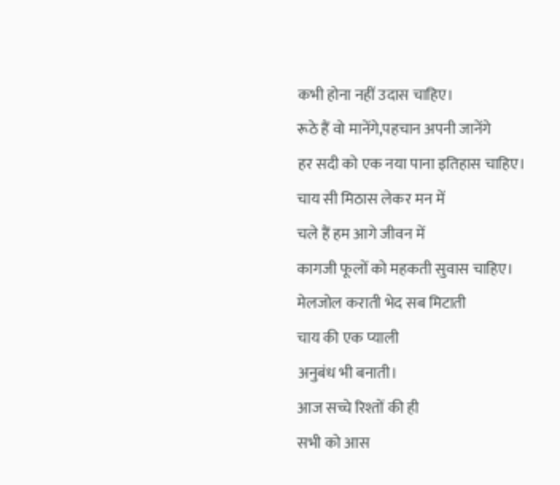कभी होना नहीं उदास चाहिए।
रूठे हैं वो मानेंगे,पहचान अपनी जानेंगे
हर सदी को एक नया पाना इतिहास चाहिए।
चाय सी मिठास लेकर मन में
चले हैं हम आगे जीवन में
कागजी फूलों को महकती सुवास चाहिए।
मेलजोल कराती भेद सब मिटाती
चाय की एक प्याली
अनुबंध भी बनाती।
आज सच्चे रिश्तों की ही
सभी को आस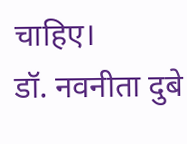चाहिए।
डॉ. नवनीता दुबे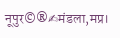नूपुर©®✍मंडला,मप्र।